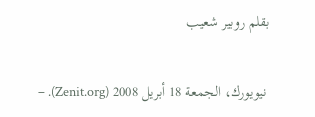بقلم روبير شعيب

 نيويورك، الجمعة 18 أبريل 2008 (Zenit.org). –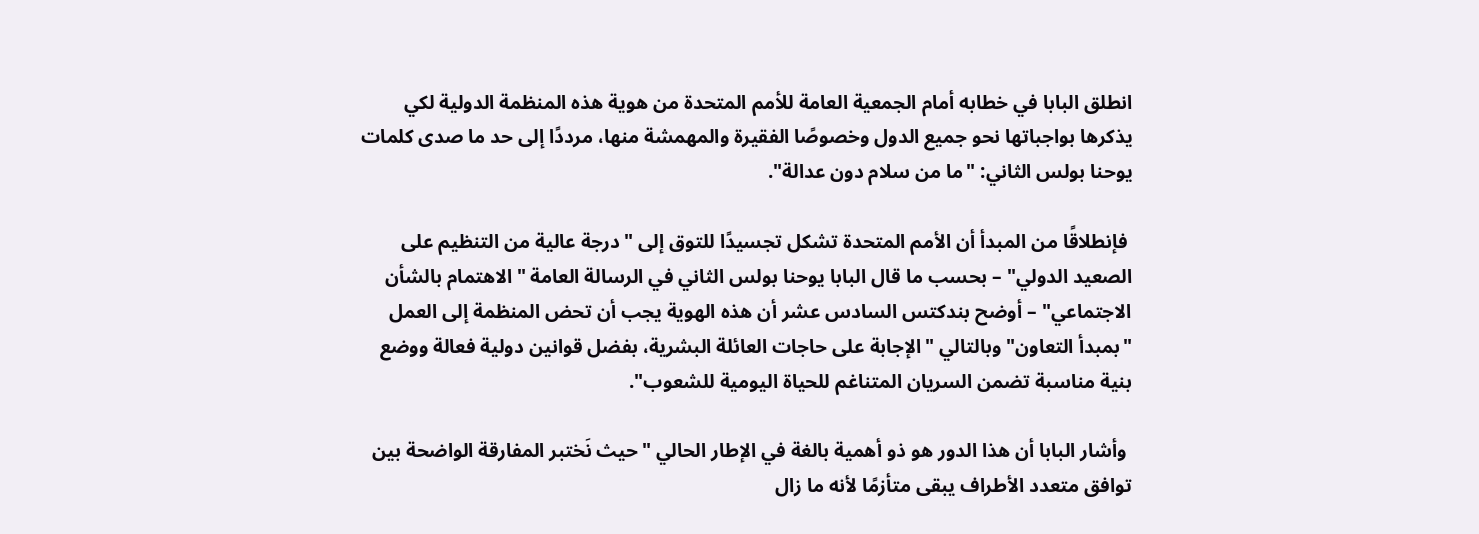انطلق البابا في خطابه أمام الجمعية العامة للأمم المتحدة من هوية هذه المنظمة الدولية لكي يذكرها بواجباتها نحو جميع الدول وخصوصًا الفقيرة والمهمشة منها، مرددًا إلى حد ما صدى كلمات يوحنا بولس الثاني: "ما من سلام دون عدالة".

 فإنطلاقًا من المبدأ أن الأمم المتحدة تشكل تجسيدًا للتوق إلى "درجة عالية من التنظيم على الصعيد الدولي" – بحسب ما قال البابا يوحنا بولس الثاني في الرسالة العامة "الاهتمام بالشأن الاجتماعي" – أوضح بندكتس السادس عشر أن هذه الهوية يجب أن تحض المنظمة إلى العمل "بمبدأ التعاون" وبالتالي "الإجابة على حاجات العائلة البشرية، بفضل قوانين دولية فعالة ووضع بنية مناسبة تضمن السريان المتناغم للحياة اليومية للشعوب".

 وأشار البابا أن هذا الدور هو ذو أهمية بالغة في الإطار الحالي "حيث نَختبر المفارقة الواضحة بين توافق متعدد الأطراف يبقى متأزمًا لأنه ما زال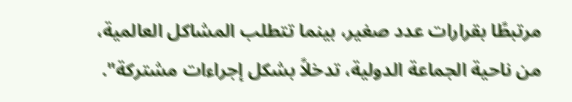مرتبطًا بقرارات عدد صغير، بينما تتطلب المشاكل العالمية، من ناحية الجماعة الدولية، تدخلاً بشكل إجراءات مشتركة".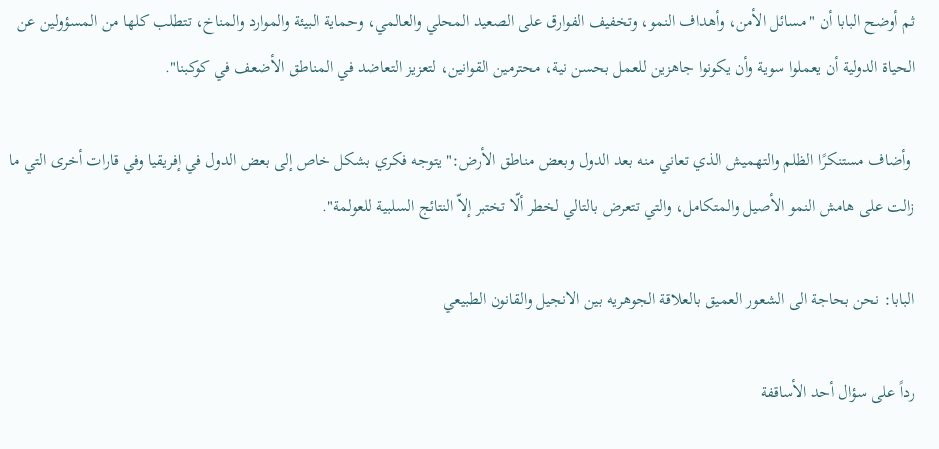ثم أوضح البابا أن "مسائل الأمن، وأهداف النمو، وتخفيف الفوارق على الصعيد المحلي والعالمي، وحماية البيئة والموارد والمناخ، تتطلب كلها من المسؤولين عن الحياة الدولية أن يعملوا سوية وأن يكونوا جاهزين للعمل بحسن نية، محترمين القوانين، لتعزيز التعاضد في المناطق الأضعف في كوكبنا".

 وأضاف مستنكرًا الظلم والتهميش الذي تعاني منه بعد الدول وبعض مناطق الأرض:" يتوجه فكري بشكل خاص إلى بعض الدول في إفريقيا وفي قارات أخرى التي ما زالت على هامش النمو الأصيل والمتكامل، والتي تتعرض بالتالي لخطر ألّا تختبر إلاّ النتائج السلبية للعولمة".

البابا: نحن بحاجة الى الشعور العميق بالعلاقة الجوهريه بين الانجيل والقانون الطبيعي

رداً على سؤال أحد الأساقفة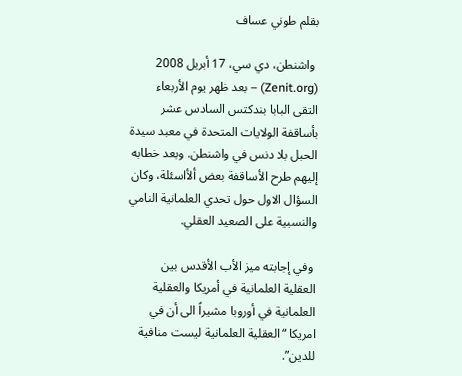بقلم طوني عساف

 واشنطن، دي سي، 17 أبريل 2008 (Zenit.org) – بعد ظهر يوم الأربعاء التقى البابا بندكتس السادس عشر بأساقفة الولايات المتحدة في معبد سيدة الحبل بلا دنس في واشنطن. وبعد خطابه إليهم طرح الأساقفة بعض ألأاسئلة، وكان السؤال الاول حول تحدي العلمانية النامي والنسبية على الصعيد العقلي.

 وفي إجابته ميز الأب الأقدس بين العقلية العلمانية في أمريكا والعقلية العلمانية في أوروبا مشيراً الى أن في امريكا “العقلية العلمانية ليست منافية للدين”.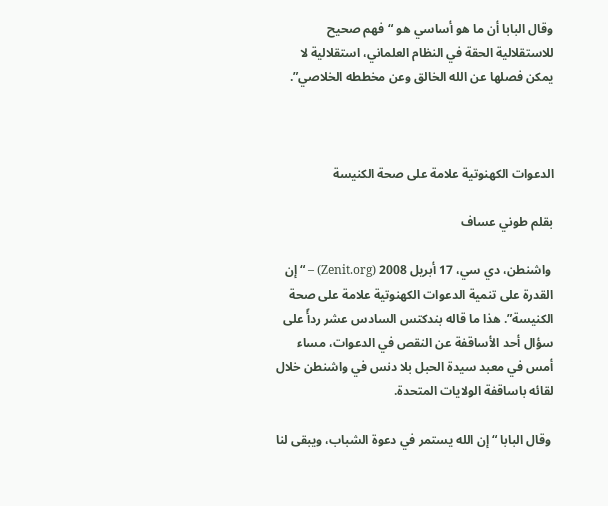وقال البابا أن ما هو أساسي هو “فهم صحيح للاستقلالية الحقة في النظام العلماني، استقلالية لا يمكن فصلها عن الله الخالق وعن مخططه الخلاصي”.



الدعوات الكهنوتية علامة على صحة الكنيسة

بقلم طوني عساف

 واشنطن، دي سي، 17 أبريل 2008 (Zenit.org) – “إن القدرة على تنمية الدعوات الكهنوتية علامة على صحة الكنيسة”. هذا ما قاله بندكتس السادس عشر ردأً على سؤال أحد الأساقفة عن النقص في الدعوات، مساء أمس في معبد سيدة الحبل بلا دنس في واشنطن خلال لقائه باساقفة الولايات المتحدة.

 وقال البابا “إن الله يستمر في دعوة الشباب، ويبقى لنا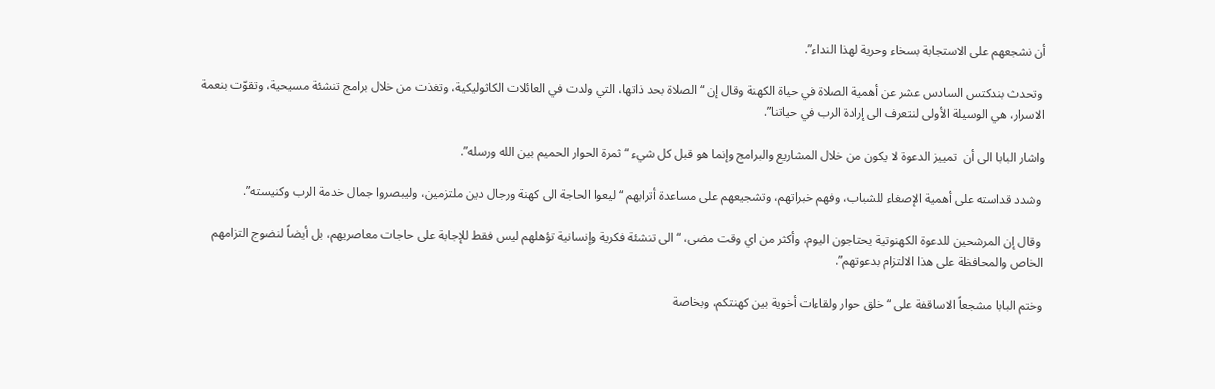أن نشجعهم على الاستجابة بسخاء وحرية لهذا النداء”.

 وتحدث بندكتس السادس عشر عن أهمية الصلاة في حياة الكهنة وقال إن “الصلاة بحد ذاتها، التي ولدت في العائلات الكاثوليكية، وتغذت من خلال برامج تنشئة مسيحية، وتقوّت بنعمة الاسرار، هي الوسيلة الأولى لنتعرف الى إرادة الرب في حياتنا”.

واشار البابا الى أن  تمييز الدعوة لا يكون من خلال المشاريع والبرامج وإنما هو قبل كل شيء “ثمرة الحوار الحميم بين الله ورسله”.

 وشدد قداسته على أهمية الإصغاء للشباب، وفهم خبراتهم، وتشجيعهم على مساعدة أترابهم “ليعوا الحاجة الى كهنة ورجال دين ملتزمين، وليبصروا جمال خدمة الرب وكنيسته”.

 وقال إن المرشحين للدعوة الكهنوتية يحتاجون اليوم، وأكثر من اي وقت مضى، “الى تنشئة فكرية وإنسانية تؤهلهم ليس فقط للإجابة على حاجات معاصريهم، بل أيضاً لنضوج التزامهم الخاص والمحافظة على هذا الالتزام بدعوتهم”.

وختم البابا مشجعاً الاساقفة على “خلق حوار ولقاءات أخوية بين كهنتكم، وبخاصة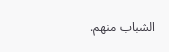الشباب منهم.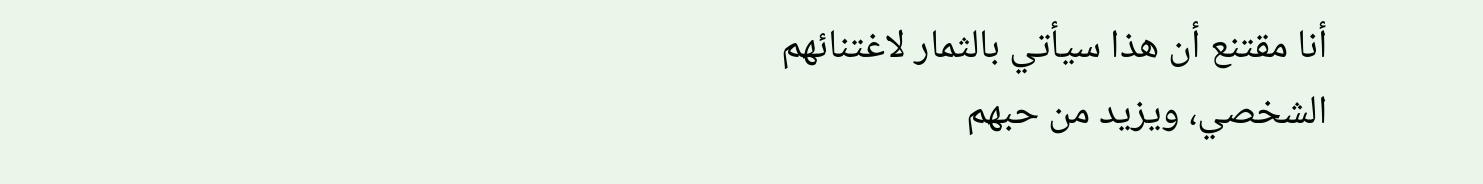أنا مقتنع أن هذا سيأتي بالثمار لاغتنائهم الشخصي، ويزيد من حبهم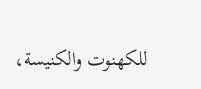للكهنوت والكنيسة،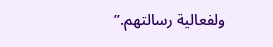ولفعالية رسالتهم.”